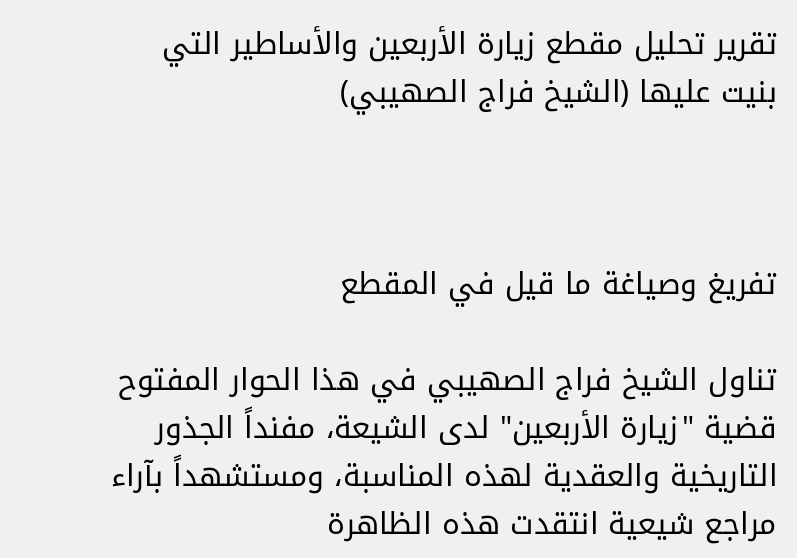تقرير تحليل مقطع زيارة الأربعين والأساطير التي بنيت عليها (الشيخ فراج الصهيبي)



تفريغ وصياغة ما قيل في المقطع

تناول الشيخ فراج الصهيبي في هذا الحوار المفتوح قضية "زيارة الأربعين" لدى الشيعة، مفنداً الجذور التاريخية والعقدية لهذه المناسبة، ومستشهداً بآراء مراجع شيعية انتقدت هذه الظاهرة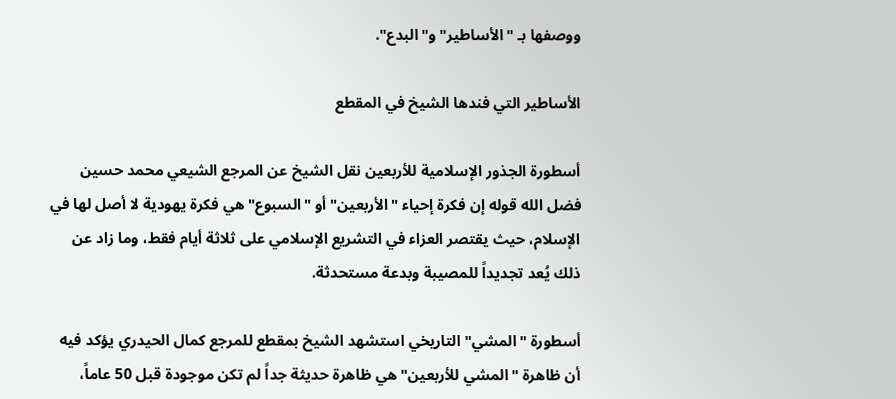ووصفها بـ "الأساطير" و"البدع".

الأساطير التي فندها الشيخ في المقطع

أسطورة الجذور الإسلامية للأربعين نقل الشيخ عن المرجع الشيعي محمد حسين فضل الله قوله إن فكرة إحياء "الأربعين" أو "السبوع" هي فكرة يهودية لا أصل لها في الإسلام، حيث يقتصر العزاء في التشريع الإسلامي على ثلاثة أيام فقط، وما زاد عن ذلك يُعد تجديداً للمصيبة وبدعة مستحدثة.

أسطورة "المشي" التاريخي استشهد الشيخ بمقطع للمرجع كمال الحيدري يؤكد فيه أن ظاهرة "المشي للأربعين" هي ظاهرة حديثة جداً لم تكن موجودة قبل 50 عاماً،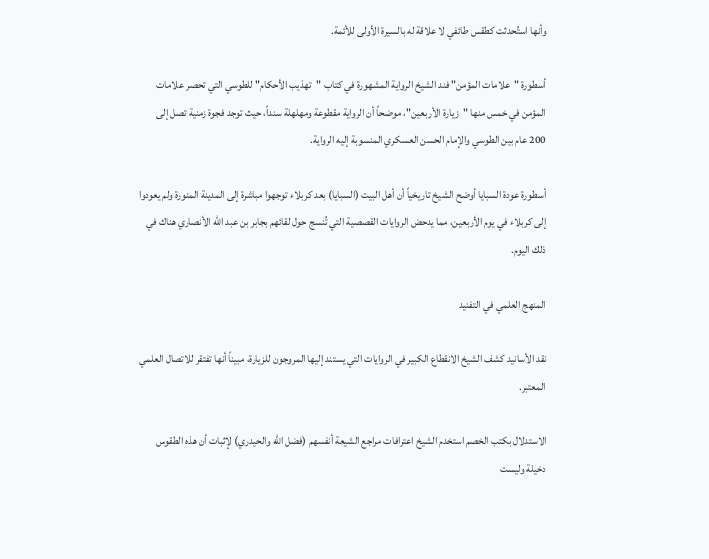وأنها استُحدثت كطقس طائفي لا علاقة له بالسيرة الأولى للأئمة.

أسطورة "علامات المؤمن" فند الشيخ الرواية المشهورة في كتاب "تهذيب الأحكام" للطوسي التي تحصر علامات المؤمن في خمس منها "زيارة الأربعين"، موضحاً أن الرواية مقطوعة ومهلهلة سنداً، حيث توجد فجوة زمنية تصل إلى 200 عام بين الطوسي والإمام الحسن العسكري المنسوبة إليه الرواية.

أسطورة عودة السبايا أوضح الشيخ تاريخياً أن أهل البيت (السبايا) بعد كربلاء توجهوا مباشرة إلى المدينة المنورة ولم يعودوا إلى كربلاء في يوم الأربعين، مما يدحض الروايات القصصية التي تُنسج حول لقائهم بجابر بن عبد الله الأنصاري هناك في ذلك اليوم.

المنهج العلمي في التفنيد

نقد الأسانيد كشف الشيخ الانقطاع الكبير في الروايات التي يستند إليها المروجون للزيارة، مبيناً أنها تفتقر للاتصال العلمي المعتبر.

الاستدلال بكتب الخصم استخدم الشيخ اعترافات مراجع الشيعة أنفسهم (فضل الله والحيدري) لإثبات أن هذه الطقوس دخيلة وليست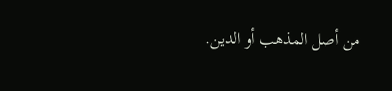من أصل المذهب أو الدين.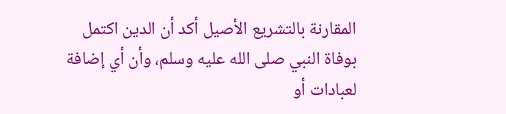المقارنة بالتشريع الأصيل أكد أن الدين اكتمل بوفاة النبي صلى الله عليه وسلم، وأن أي إضافة لعبادات أو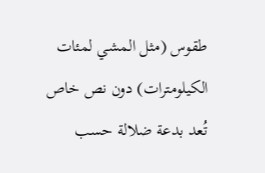طقوس (مثل المشي لمئات الكيلومترات) دون نص خاص تُعد بدعة ضلالة حسب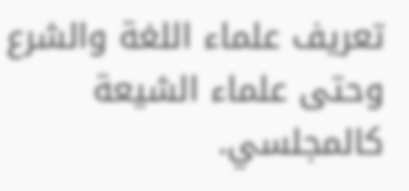تعريف علماء اللغة والشرع وحتى علماء الشيعة كالمجلسي.